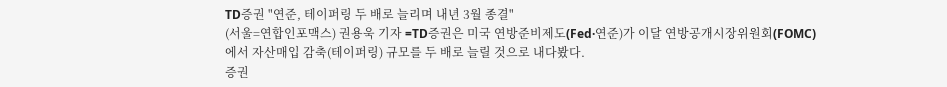TD증권 "연준, 테이퍼링 두 배로 늘리며 내년 3월 종결"
(서울=연합인포맥스) 권용욱 기자 =TD증권은 미국 연방준비제도(Fed·연준)가 이달 연방공개시장위원회(FOMC)에서 자산매입 감축(테이퍼링) 규모를 두 배로 늘릴 것으로 내다봤다.
증권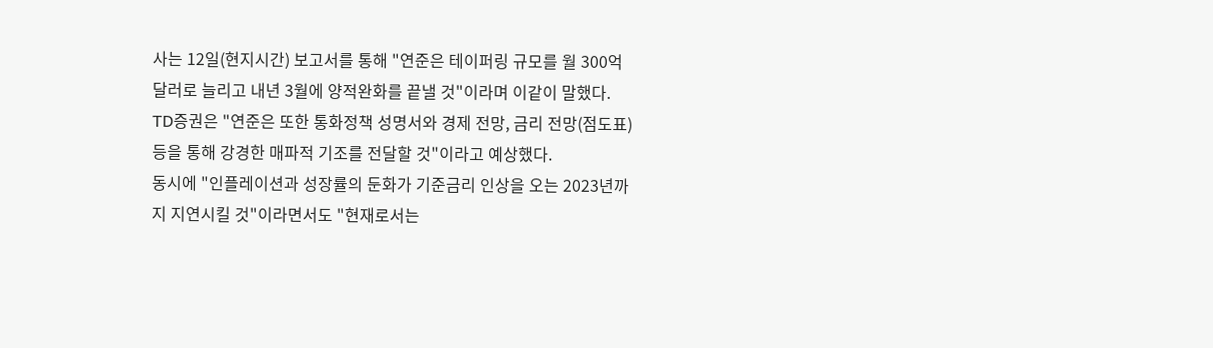사는 12일(현지시간) 보고서를 통해 "연준은 테이퍼링 규모를 월 300억 달러로 늘리고 내년 3월에 양적완화를 끝낼 것"이라며 이같이 말했다.
TD증권은 "연준은 또한 통화정책 성명서와 경제 전망, 금리 전망(점도표) 등을 통해 강경한 매파적 기조를 전달할 것"이라고 예상했다.
동시에 "인플레이션과 성장률의 둔화가 기준금리 인상을 오는 2023년까지 지연시킬 것"이라면서도 "현재로서는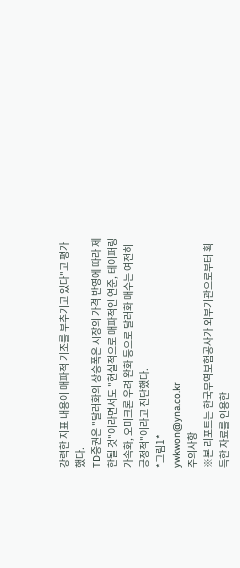강력한 지표 내용이 매파적 기조를 부추기고 있다"고 평가했다.
TD증권은 "달러화의 상승폭은 시장의 가격 반영에 따라 제한될 것"이라면서도 "현실적으로 매파적인 연준, 테이퍼링 가속화, 오미크론 우려 완화 등으로 달러화 매수는 여전히 긍정적"이라고 진단했다.
*그림1*
ywkwon@yna.co.kr
주의사항
※본 리포트는 한국무역보험공사가 외부기관으로부터 획득한 자료를 인용한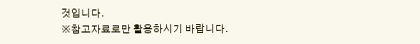것입니다.
※참고자료로만 활용하시기 바랍니다.